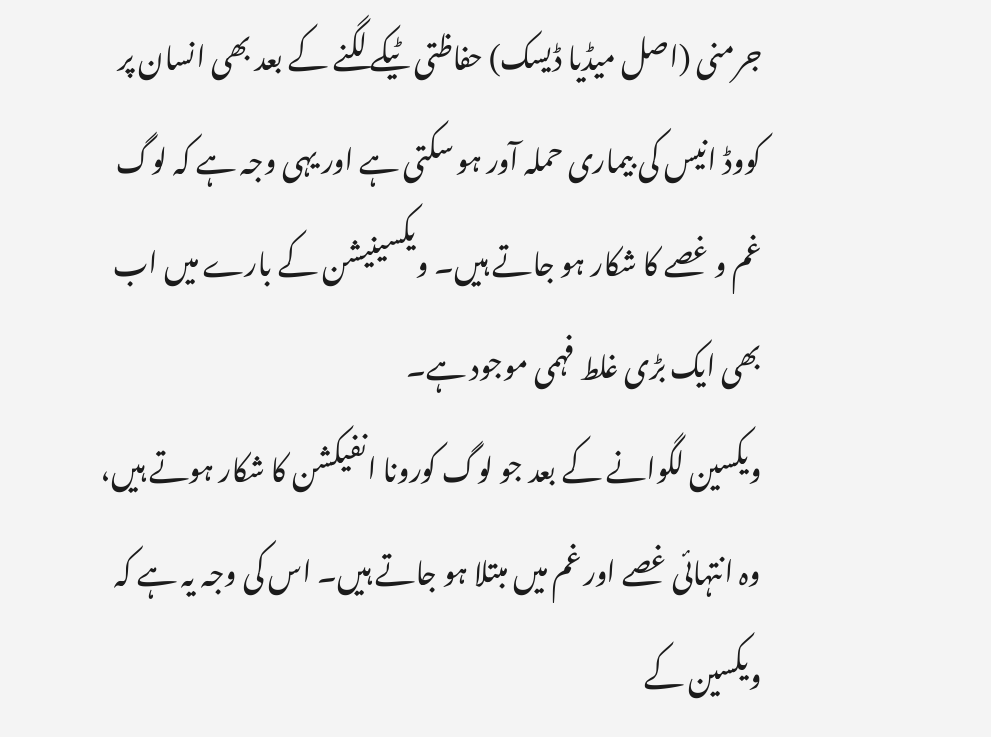جرمنی (اصل میڈیا ڈیسک) حفاظتی ٹیکے لگنے کے بعد بھی انسان پر کووڈ انیس کی بیماری حملہ آور ہو سکتی ہے اور یہی وجہ ہے کہ لوگ غم و غصے کا شکار ہو جاتے ہیں۔ ویکسینیشن کے بارے میں اب بھی ایک بڑی غلط فہمی موجود ہے۔
ویکسین لگوانے کے بعد جو لوگ کورونا انفیکشن کا شکار ہوتے ہیں، وہ انتہائی غصے اور غم میں مبتلا ہو جاتے ہیں۔ اس کی وجہ یہ ہے کہ ویکسین کے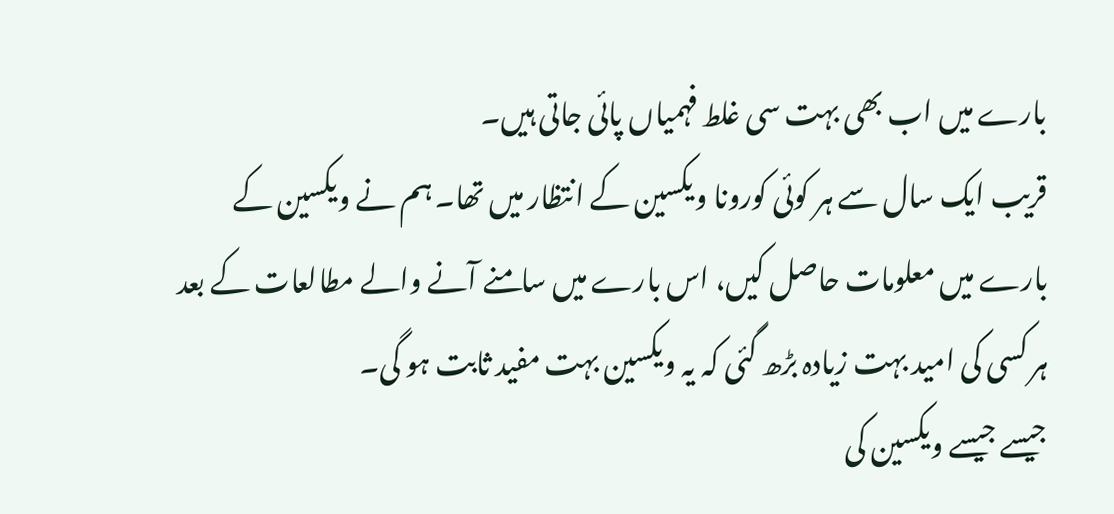بارے میں اب بھی بہت سی غلط فہمیاں پائی جاتی ہیں۔
قریب ایک سال سے ہر کوئی کورونا ویکسین کے انتظار میں تھا۔ ہم نے ویکسین کے بارے میں معلومات حاصل کیں، اس بارے میں سامنے آنے والے مطالعات کے بعد ہر کسی کی امید بہت زیادہ بڑھ گئی کہ یہ ویکسین بہت مفید ثابت ہو گی۔
جیسے جیسے ویکسین کی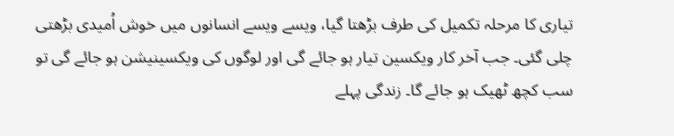تیاری کا مرحلہ تکمیل کی طرف بڑھتا گیا، ویسے ویسے انسانوں میں خوش اُمیدی بڑھتی چلی گئی۔ جب آخر کار ویکسین تیار ہو جائے گی اور لوگوں کی ویکسینیشن ہو جائے گی تو سب کچھ ٹھیک ہو جائے گا۔ زندگی پہلے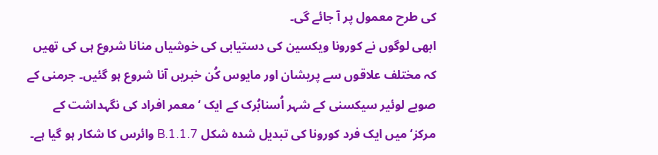کی طرح معمول پر آ جائے گی۔
ابھی لوگوں نے کورونا ویکسین کی دستیابی کی خوشیاں منانا شروع ہی کی تھیں کہ مختلف علاقوں سے پریشان اور مایوس کُن خبریں آنا شروع ہو گئیں۔ جرمنی کے صوبے لوئیر سیکسنی کے شہر اُسنابُرک کے ایک ‘ معمر افراد کی نگہداشت کے مرکز‘ میں ایک فرد کورونا کی تبدیل شدہ شکل B.1.1.7 وائرس کا شکار ہو گیا ہے۔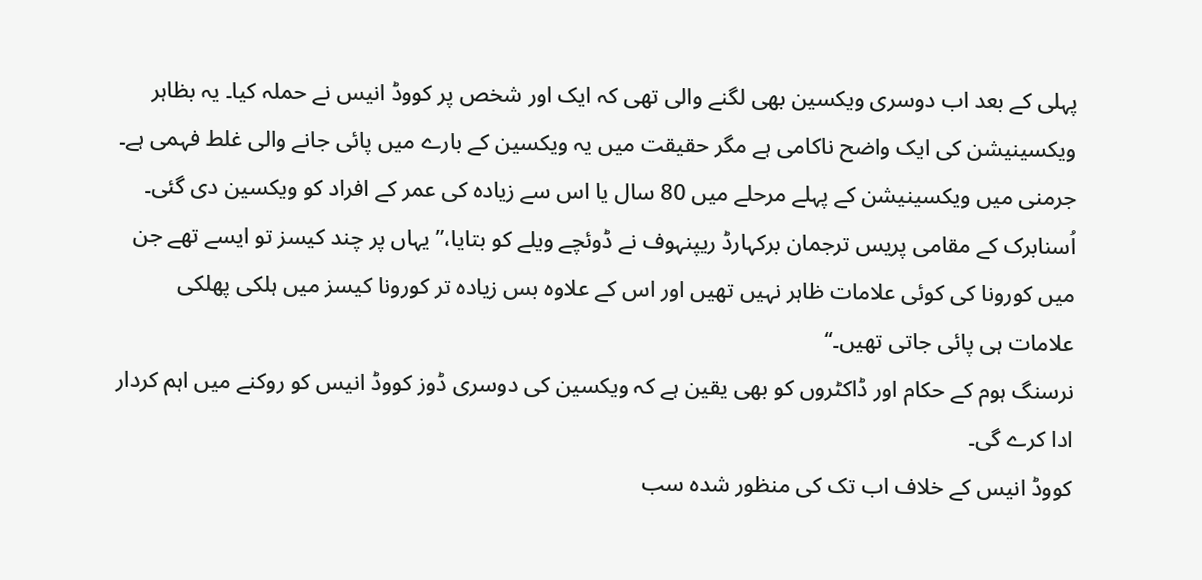پہلی کے بعد اب دوسری ویکسین بھی لگنے والی تھی کہ ایک اور شخص پر کووڈ انیس نے حملہ کیا۔ یہ بظاہر ویکسینیشن کی ایک واضح ناکامی ہے مگر حقیقت میں یہ ویکسین کے بارے میں پائی جانے والی غلط فہمی ہے۔
جرمنی میں ویکسینیشن کے پہلے مرحلے میں 80 سال یا اس سے زیادہ کی عمر کے افراد کو ویکسین دی گئی۔
اُسنابرک کے مقامی پریس ترجمان برکہارڈ ریپنہوف نے ڈوئچے ویلے کو بتایا،” یہاں پر چند کیسز تو ایسے تھے جن میں کورونا کی کوئی علامات ظاہر نہیں تھیں اور اس کے علاوہ بس زیادہ تر کورونا کیسز میں ہلکی پھلکی علامات ہی پائی جاتی تھیں۔‘‘
نرسنگ ہوم کے حکام اور ڈاکٹروں کو بھی یقین ہے کہ ویکسین کی دوسری ڈوز کووڈ انیس کو روکنے میں اہم کردار ادا کرے گی۔
کووڈ انیس کے خلاف اب تک کی منظور شدہ سب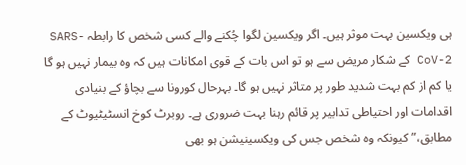ہی ویکسین بہت موثر ہیں۔ اگر ویکسین لگوا چُکنے والے کسی شخص کا رابطہ SARS-CoV-2 کے شکار مریض سے ہو تو اس بات کے قوی امکانات ہیں کہ وہ بیمار نہیں ہو گا یا کم از کم بہت شدید طور پر متاثر نہیں ہو گا۔ بہرحال کورونا سے بچاؤ کے بنیادی اقدامات اور احتیاطی تدابیر پر قائم رہنا بہت ضروری ہے۔ روبرٹ کوخ انسٹیٹیوٹ کے مطابق،” کیونکہ وہ شخص جس کی ویکسینیشن ہو بھی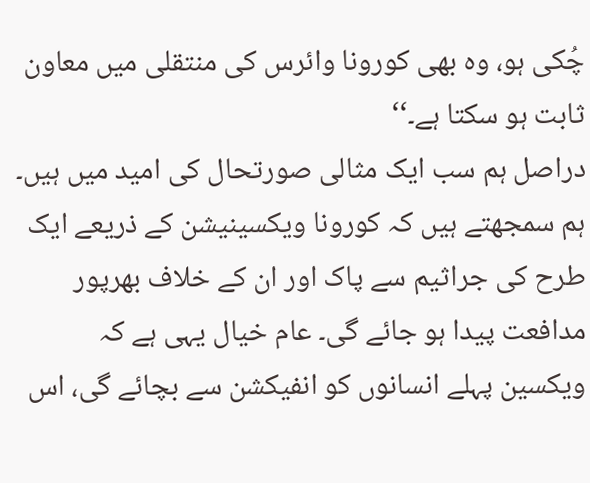چُکی ہو، وہ بھی کورونا وائرس کی منتقلی میں معاون ثابت ہو سکتا ہے۔‘‘
دراصل ہم سب ایک مثالی صورتحال کی امید میں ہیں۔ ہم سمجھتے ہیں کہ کورونا ویکسینیشن کے ذریعے ایک طرح کی جراثیم سے پاک اور ان کے خلاف بھرپور مدافعت پیدا ہو جائے گی۔ عام خیال یہی ہے کہ ویکسین پہلے انسانوں کو انفیکشن سے بچائے گی، اس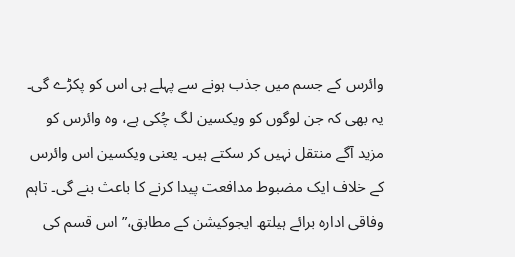وائرس کے جسم میں جذب ہونے سے پہلے ہی اس کو پکڑے گی۔ یہ بھی کہ جن لوگوں کو ویکسین لگ چُکی ہے، وہ وائرس کو مزید آگے منتقل نہیں کر سکتے ہیں۔ یعنی ویکسین اس وائرس کے خلاف ایک مضبوط مدافعت پیدا کرنے کا باعث بنے گی۔ تاہم وفاقی ادارہ برائے ہیلتھ ایجوکیشن کے مطابق،” اس قسم کی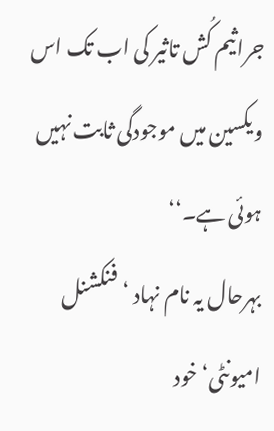جراثیم کُش تاثیر کی اب تک اس ویکسین میں موجودگی ثابت نہیں ہوئی ہے۔‘‘
بہرحال یہ نام نہاد ‘فنکشنل امیونٹی‘ خود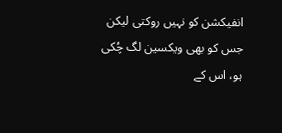انفیکشن کو نہیں روکتی لیکن جس کو بھی ویکسین لگ چُکی ہو، اس کے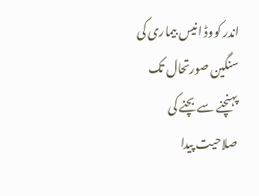اندر کووڈ انیس بیماری کی سنگین صورتحال تک پہنچنے سے بچنے کی صلاحیت پیدا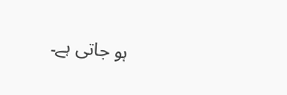ہو جاتی ہے۔